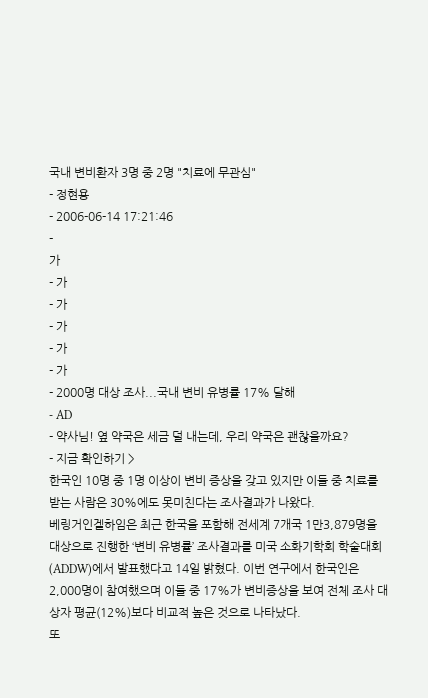국내 변비환자 3명 중 2명 "치료에 무관심"
- 정현용
- 2006-06-14 17:21:46
-
가
- 가
- 가
- 가
- 가
- 가
- 2000명 대상 조사...국내 변비 유병률 17% 달해
- AD
- 약사님! 옆 약국은 세금 덜 내는데, 우리 약국은 괜찮을까요?
- 지금 확인하기 >
한국인 10명 중 1명 이상이 변비 증상을 갖고 있지만 이들 중 치료를 받는 사람은 30%에도 못미친다는 조사결과가 나왔다.
베링거인겔하임은 최근 한국을 포함해 전세계 7개국 1만3,879명을 대상으로 진행한 ‘변비 유병률’ 조사결과를 미국 소화기학회 학술대회(ADDW)에서 발표했다고 14일 밝혔다. 이번 연구에서 한국인은 2,000명이 참여했으며 이들 중 17%가 변비증상을 보여 전체 조사 대상자 평균(12%)보다 비교적 높은 것으로 나타났다.
또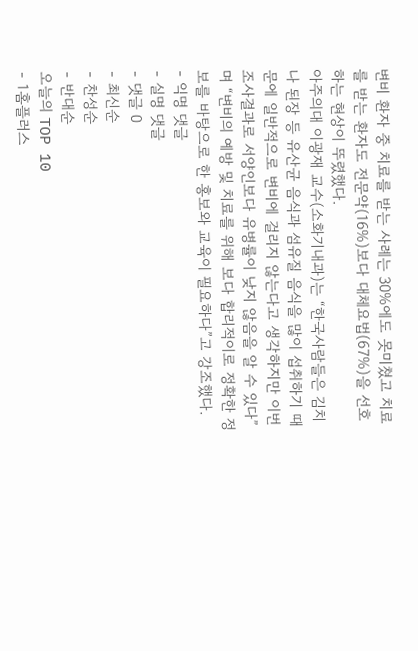변비 환자 중 치료를 받는 사례는 30%에도 못미쳤고 치료를 받는 환자도 전문약(16%)보다 대체요법(67%)을 선호하는 현상이 뚜렸했다.
아주의대 이광재 교수(소화기내과)는 “한국사람들은 김치나 된장 등 유산균 음식과 섬유질 음식을 많이 섭취하기 때문에 일반적으로 변비에 걸리지 않는다고 생각하지만 이번 조사결과로 서양인보다 유병률이 낮지 않음을 알 수 있다”며 “변비의 예방 및 치료를 위해 보다 합리적이로 정확한 정보를 바탕으로 한 홍보와 교육이 필요하다”고 강조했다.
- 익명 댓글
- 실명 댓글
- 댓글 0
- 최신순
- 찬성순
- 반대순
오늘의 TOP 10
- 1홈플러스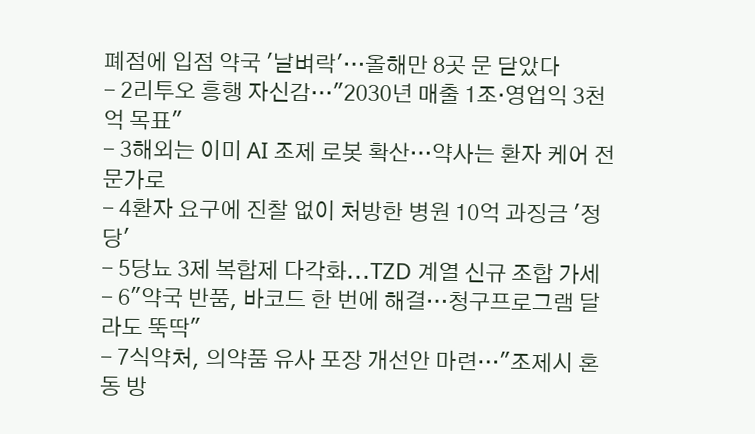폐점에 입점 약국 '날벼락'…올해만 8곳 문 닫았다
- 2리투오 흥행 자신감…"2030년 매출 1조·영업익 3천억 목표"
- 3해외는 이미 AI 조제 로봇 확산…약사는 환자 케어 전문가로
- 4환자 요구에 진찰 없이 처방한 병원 10억 과징금 '정당'
- 5당뇨 3제 복합제 다각화...TZD 계열 신규 조합 가세
- 6"약국 반품, 바코드 한 번에 해결…청구프로그램 달라도 뚝딱"
- 7식약처, 의약품 유사 포장 개선안 마련…"조제시 혼동 방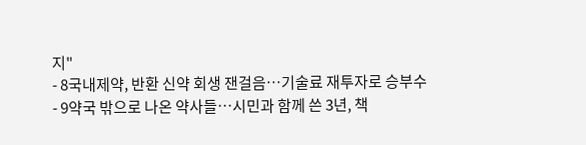지"
- 8국내제약, 반환 신약 회생 잰걸음…기술료 재투자로 승부수
- 9약국 밖으로 나온 약사들…시민과 함께 쓴 3년, 책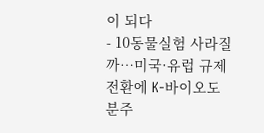이 되다
- 10동물실험 사라질까…미국·유럽 규제 전환에 K-바이오도 분주